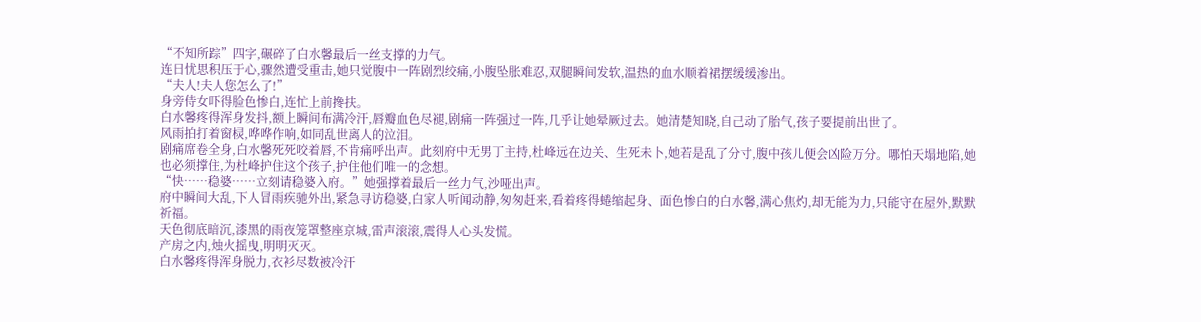“不知所踪”四字,碾碎了白水馨最后一丝支撑的力气。
连日忧思积压于心,骤然遭受重击,她只觉腹中一阵剧烈绞痛,小腹坠胀难忍,双腿瞬间发软,温热的血水顺着裙摆缓缓渗出。
“夫人!夫人您怎么了!”
身旁侍女吓得脸色惨白,连忙上前搀扶。
白水馨疼得浑身发抖,额上瞬间布满冷汗,唇瓣血色尽褪,剧痛一阵强过一阵,几乎让她晕厥过去。她清楚知晓,自己动了胎气,孩子要提前出世了。
风雨拍打着窗棂,哗哗作响,如同乱世离人的泣泪。
剧痛席卷全身,白水馨死死咬着唇,不肯痛呼出声。此刻府中无男丁主持,杜峰远在边关、生死未卜,她若是乱了分寸,腹中孩儿便会凶险万分。哪怕天塌地陷,她也必须撑住,为杜峰护住这个孩子,护住他们唯一的念想。
“快……稳婆……立刻请稳婆入府。”她强撑着最后一丝力气,沙哑出声。
府中瞬间大乱,下人冒雨疾驰外出,紧急寻访稳婆,白家人听闻动静,匆匆赶来,看着疼得蜷缩起身、面色惨白的白水馨,满心焦灼,却无能为力,只能守在屋外,默默祈福。
天色彻底暗沉,漆黑的雨夜笼罩整座京城,雷声滚滚,震得人心头发慌。
产房之内,烛火摇曳,明明灭灭。
白水馨疼得浑身脱力,衣衫尽数被冷汗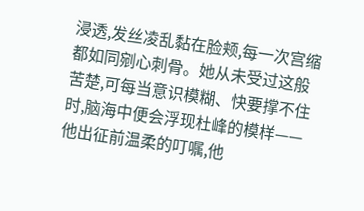浸透,发丝凌乱黏在脸颊,每一次宫缩都如同剜心刺骨。她从未受过这般苦楚,可每当意识模糊、快要撑不住时,脑海中便会浮现杜峰的模样——他出征前温柔的叮嘱,他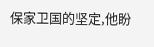保家卫国的坚定,他盼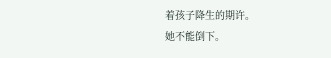着孩子降生的期许。
她不能倒下。